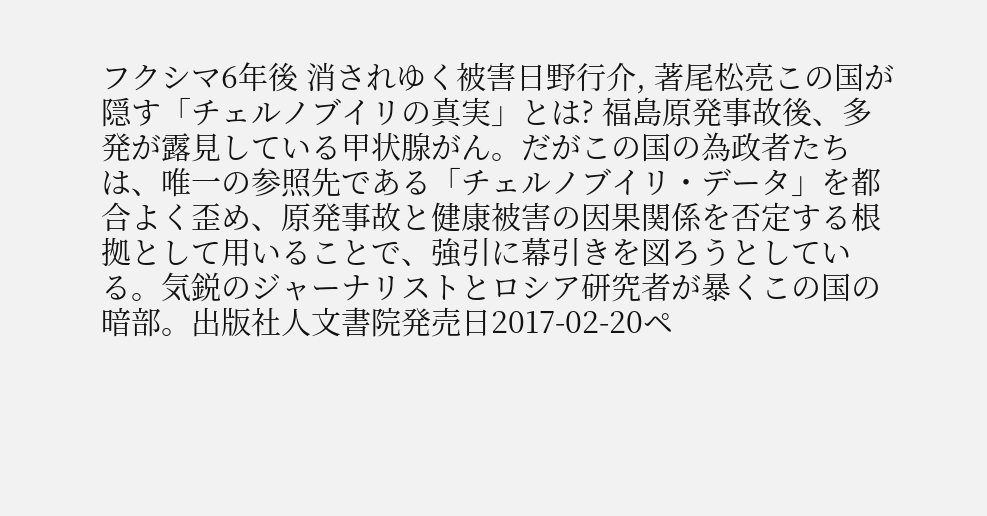フクシマ6年後 消されゆく被害日野行介, 著尾松亮この国が隠す「チェルノブイリの真実」とは? 福島原発事故後、多発が露見している甲状腺がん。だがこの国の為政者たちは、唯一の参照先である「チェルノブイリ・データ」を都合よく歪め、原発事故と健康被害の因果関係を否定する根拠として用いることで、強引に幕引きを図ろうとしている。気鋭のジャーナリストとロシア研究者が暴くこの国の暗部。出版社人文書院発売日2017-02-20ペ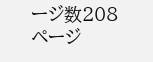ージ数208ページ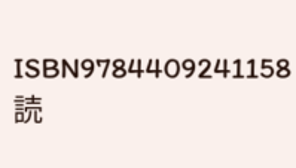ISBN9784409241158読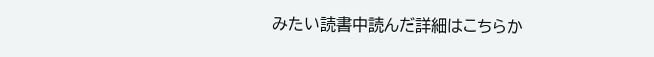みたい読書中読んだ詳細はこちらか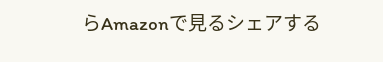らAmazonで見るシェアする